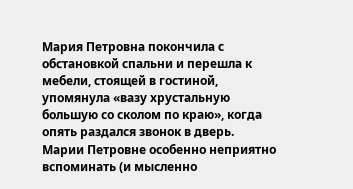Мария Петровна покончила с обстановкой спальни и перешла к мебели, стоящей в гостиной, упомянула «вазу хрустальную большую со сколом по краю», когда опять раздался звонок в дверь.
Марии Петровне особенно неприятно вспоминать (и мысленно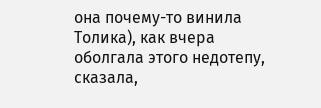она почему-то винила Толика), как вчера оболгала этого недотепу, сказала,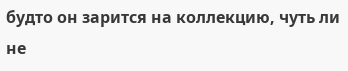будто он зарится на коллекцию, чуть ли не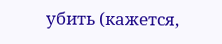убить (кажется,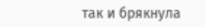так и брякнула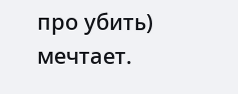про убить) мечтает.